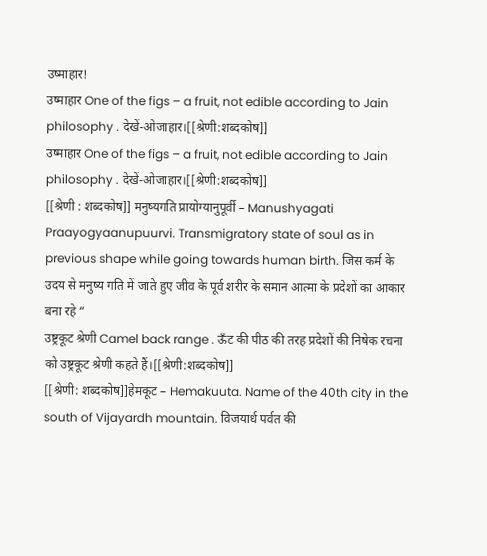उष्माहार!
उष्माहार One of the figs – a fruit, not edible according to Jain philosophy . देखें-ओजाहार।[[श्रेणी:शब्दकोष]]
उष्माहार One of the figs – a fruit, not edible according to Jain philosophy . देखें-ओजाहार।[[श्रेणी:शब्दकोष]]
[[श्रेणी : शब्दकोष]] मनुष्यगति प्रायोग्यानुपूर्वी – Manushyagati Praayogyaanupuurvi. Transmigratory state of soul as in previous shape while going towards human birth. जिस कर्म के उदय से मनुष्य गति में जाते हुए जीव के पूर्व शरीर के समान आत्मा के प्रदेशों का आकार बना रहे “
उष्ट्रकूट श्रेणी Camel back range . ऊँट की पीठ की तरह प्रदेशों की निषेक रचना को उष्ट्रकूट श्रेणी कहते हैं।[[श्रेणी:शब्दकोष]]
[[श्रेणी: शब्दकोष]]हेमकूट – Hemakuuta. Name of the 40th city in the south of Vijayardh mountain. विजयार्ध पर्वत की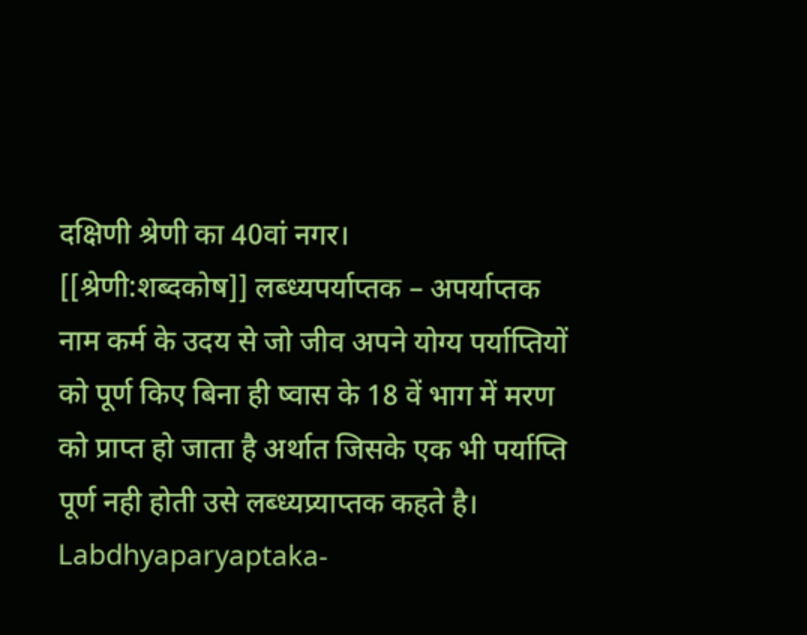दक्षिणी श्रेणी का 40वां नगर।
[[श्रेणी:शब्दकोष]] लब्ध्यपर्याप्तक – अपर्याप्तक नाम कर्म के उदय से जो जीव अपने योग्य पर्याप्तियों को पूर्ण किए बिना ही ष्वास के 18 वें भाग में मरण को प्राप्त हो जाता है अर्थात जिसके एक भी पर्याप्ति पूर्ण नही होती उसे लब्ध्यप्र्याप्तक कहते है। Labdhyaparyaptaka-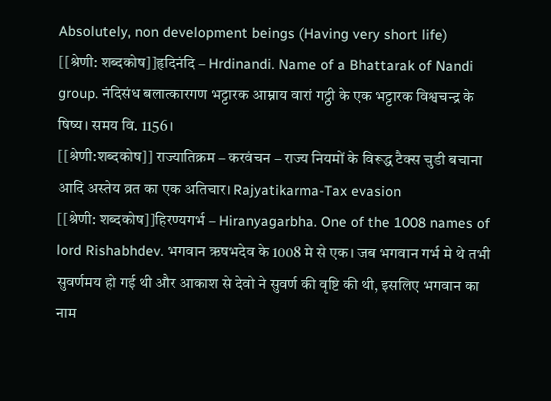Absolutely, non development beings (Having very short life)
[[श्रेणी: शब्दकोष]]हृदिनंदि – Hrdinandi. Name of a Bhattarak of Nandi group. नंदिसंध बलात्कारगण भट्टारक आम्नाय वारां गट्ठी के एक भट्टारक विश्वचन्द्र के षिष्य। समय वि. 1156।
[[श्रेणी:शब्दकोष]] राज्यातिक्रम – करवंचन – राज्य नियमों के विरूद्ध टैक्स चुडी बचाना आदि अस्तेय व्रत का एक अतिचार। Rajyatikarma-Tax evasion
[[श्रेणी: शब्दकोष]]हिरण्यगर्भ – Hiranyagarbha. One of the 1008 names of lord Rishabhdev. भगवान ऋषभदेव के 1008 मे से एक। जब भगवान गर्भ मे थे तभी सुवर्णमय हो गई थी और आकाश से देवो ने सुवर्ण की वृष्टि की थी, इसलिए भगवान का नाम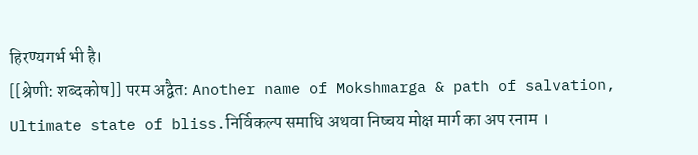हिरण्यगर्भ भी है।
[[श्रेणी: शब्दकोष]] परम अद्वैत: Another name of Mokshmarga & path of salvation, Ultimate state of bliss.निर्विकल्प समाधि अथवा निष्चय मोक्ष मार्ग का अप रनाम ।